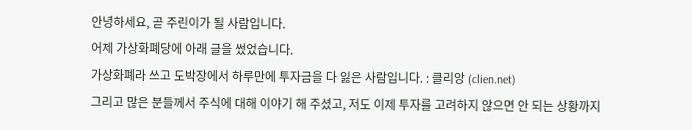안녕하세요, 곧 주린이가 될 사람입니다.
어제 가상화폐당에 아래 글을 썼었습니다.
가상화폐라 쓰고 도박장에서 하루만에 투자금을 다 잃은 사람입니다. : 클리앙 (clien.net)
그리고 많은 분들께서 주식에 대해 이야기 해 주셨고, 저도 이제 투자를 고려하지 않으면 안 되는 상황까지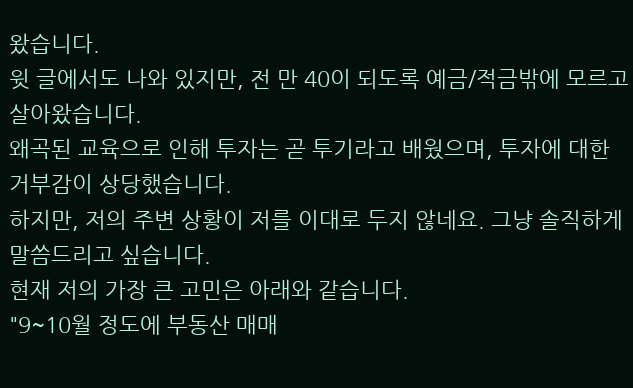왔습니다.
윗 글에서도 나와 있지만, 전 만 40이 되도록 예금/적금밖에 모르고 살아왔습니다.
왜곡된 교육으로 인해 투자는 곧 투기라고 배웠으며, 투자에 대한 거부감이 상당했습니다.
하지만, 저의 주변 상황이 저를 이대로 두지 않네요. 그냥 솔직하게 말씀드리고 싶습니다.
현재 저의 가장 큰 고민은 아래와 같습니다.
"9~10월 정도에 부동산 매매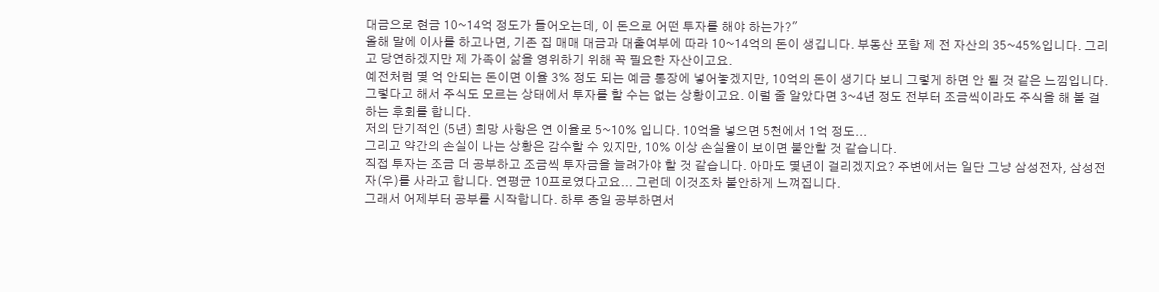대금으로 현금 10~14억 정도가 들어오는데, 이 돈으로 어떤 투자를 해야 하는가?"
올해 말에 이사를 하고나면, 기존 집 매매 대금과 대출여부에 따라 10~14억의 돈이 생깁니다. 부동산 포함 제 전 자산의 35~45%입니다. 그리고 당연하겠지만 제 가족이 삶을 영위하기 위해 꼭 필요한 자산이고요.
예전처럼 몇 억 안되는 돈이면 이율 3% 정도 되는 예금 통장에 넣어놓겠지만, 10억의 돈이 생기다 보니 그렇게 하면 안 될 것 같은 느낌입니다. 그렇다고 해서 주식도 모르는 상태에서 투자를 할 수는 없는 상황이고요. 이럴 줄 알았다면 3~4년 정도 전부터 조금씩이라도 주식을 해 볼 걸하는 후회를 합니다.
저의 단기적인 (5년) 희망 사항은 연 이율로 5~10% 입니다. 10억을 넣으면 5천에서 1억 정도...
그리고 약간의 손실이 나는 상황은 감수할 수 있지만, 10% 이상 손실율이 보이면 불안할 것 같습니다.
직접 투자는 조금 더 공부하고 조금씩 투자금을 늘려가야 할 것 같습니다. 아마도 몇년이 걸리겠지요? 주변에서는 일단 그냥 삼성전자, 삼성전자(우)를 사라고 합니다. 연평균 10프로였다고요... 그런데 이것조차 불안하게 느껴집니다.
그래서 어제부터 공부를 시작합니다. 하루 종일 공부하면서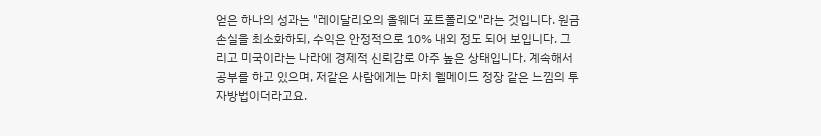얻은 하나의 성과는 "레이달리오의 올웨더 포트폴리오"라는 것입니다. 원금손실을 최소화하되, 수익은 안정적으로 10% 내외 정도 되어 보입니다. 그리고 미국이라는 나라에 경제적 신뢰감로 아주 높은 상태입니다. 계속해서 공부를 하고 있으며, 저같은 사람에게는 마치 웰메이드 정장 같은 느낌의 투자방법이더라고요.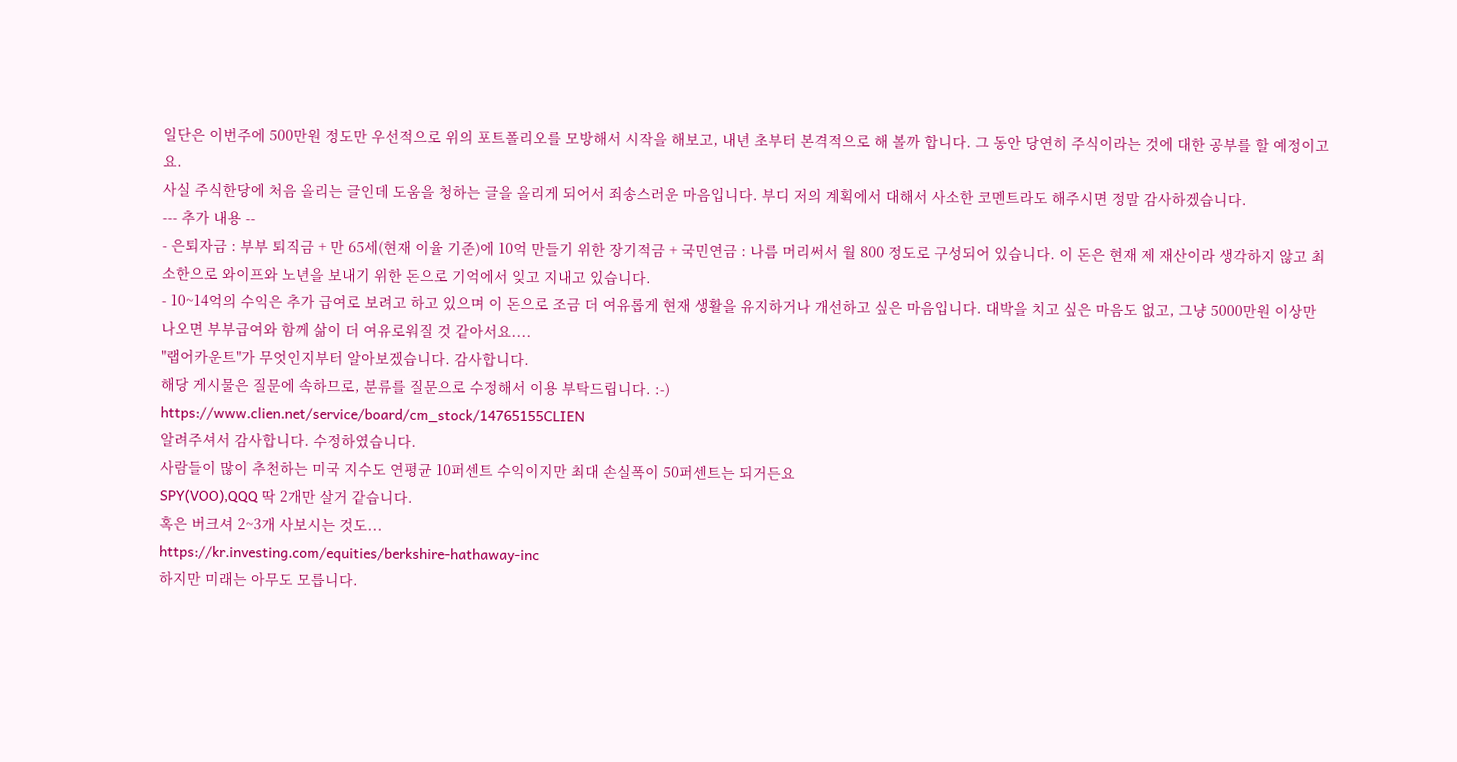일단은 이번주에 500만원 정도만 우선적으로 위의 포트폴리오를 모방해서 시작을 해보고, 내년 초부터 본격적으로 해 볼까 합니다. 그 동안 당연히 주식이라는 것에 대한 공부를 할 예정이고요.
사실 주식한당에 처음 올리는 글인데 도움을 청하는 글을 올리게 되어서 죄송스러운 마음입니다. 부디 저의 계획에서 대해서 사소한 코멘트라도 해주시면 정말 감사하겠습니다.
--- 추가 내용 --
- 은퇴자금 : 부부 퇴직금 + 만 65세(현재 이율 기준)에 10억 만들기 위한 장기적금 + 국민연금 : 나름 머리써서 월 800 정도로 구성되어 있습니다. 이 돈은 현재 제 재산이라 생각하지 않고 최소한으로 와이프와 노년을 보내기 위한 돈으로 기억에서 잊고 지내고 있습니다.
- 10~14억의 수익은 추가 급여로 보려고 하고 있으며 이 돈으로 조금 더 여유롭게 현재 생활을 유지하거나 개선하고 싶은 마음입니다. 대박을 치고 싶은 마음도 없고, 그냥 5000만원 이상만 나오면 부부급여와 함께 삶이 더 여유로워질 것 같아서요....
"랩어카운트"가 무엇인지부터 알아보겠습니다. 감사합니다.
해당 게시물은 질문에 속하므로, 분류를 질문으로 수정해서 이용 부탁드립니다. :-)
https://www.clien.net/service/board/cm_stock/14765155CLIEN
알려주셔서 감사합니다. 수정하였습니다.
사람들이 많이 추천하는 미국 지수도 연평균 10퍼센트 수익이지만 최대 손실폭이 50퍼센트는 되거든요
SPY(VOO),QQQ 딱 2개만 살거 같습니다.
혹은 버크셔 2~3개 사보시는 것도...
https://kr.investing.com/equities/berkshire-hathaway-inc
하지만 미래는 아무도 모릅니다.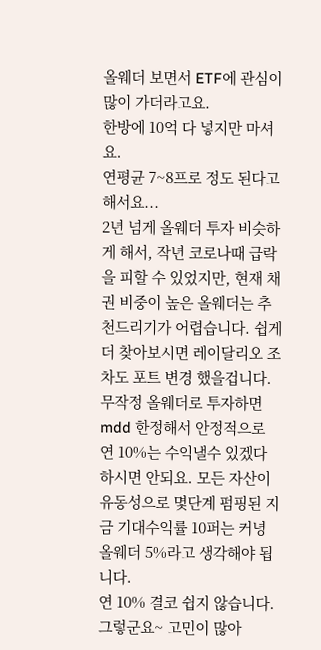올웨더 보면서 ETF에 관심이 많이 가더라고요.
한방에 10억 다 넣지만 마셔요.
연평균 7~8프로 정도 된다고 해서요...
2년 넘게 올웨더 투자 비슷하게 해서, 작년 코로나때 급락을 피할 수 있었지만, 현재 채권 비중이 높은 올웨더는 추천드리기가 어렵습니다. 쉽게 더 찾아보시면 레이달리오 조차도 포트 변경 했을겁니다. 무작정 올웨더로 투자하면 mdd 한정해서 안정적으로 연 10%는 수익낼수 있겠다 하시면 안되요. 모든 자산이 유동성으로 몇단계 펌핑된 지금 기대수익률 10퍼는 커녕 올웨더 5%라고 생각해야 됩니다.
연 10% 결코 쉽지 않습니다.
그렇군요~ 고민이 많아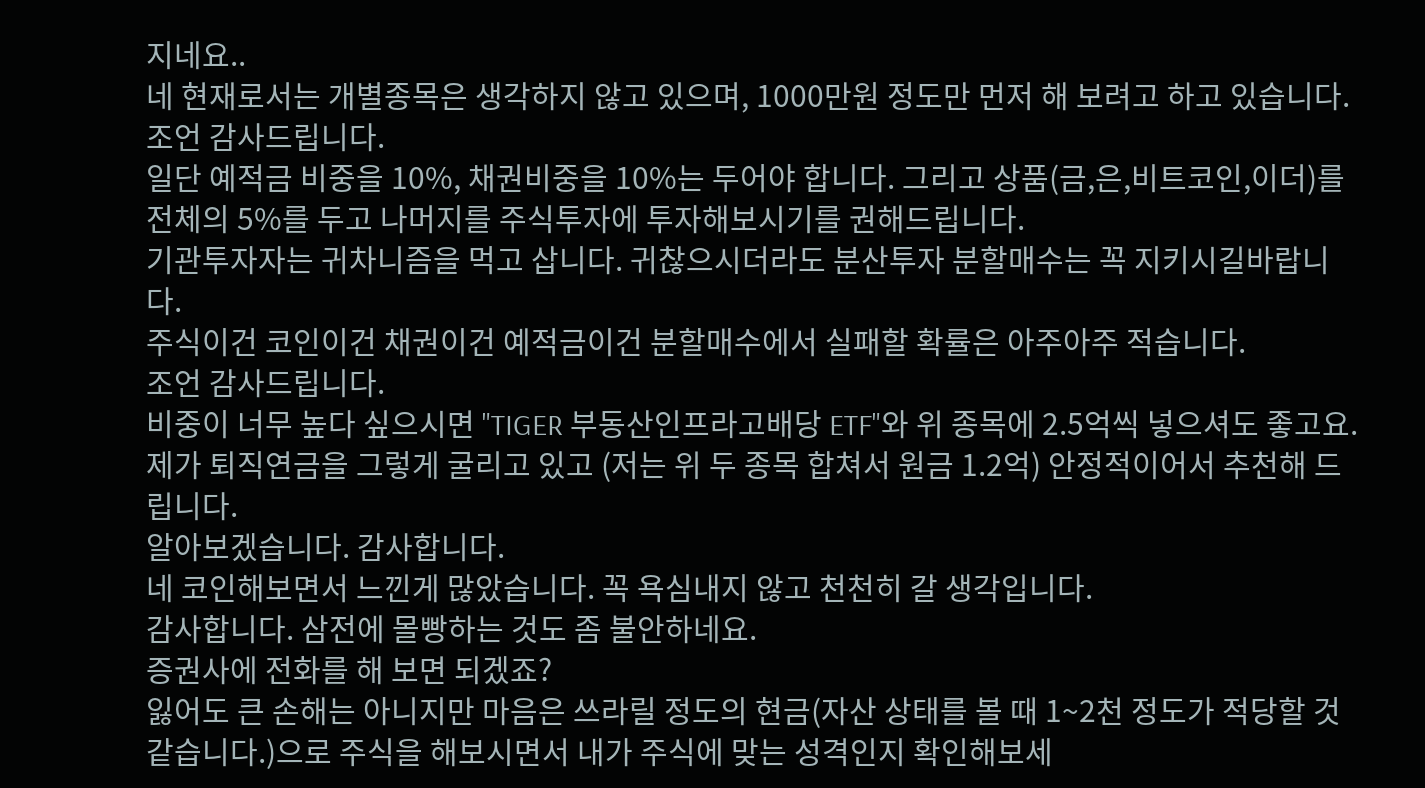지네요..
네 현재로서는 개별종목은 생각하지 않고 있으며, 1000만원 정도만 먼저 해 보려고 하고 있습니다. 조언 감사드립니다.
일단 예적금 비중을 10%, 채권비중을 10%는 두어야 합니다. 그리고 상품(금,은,비트코인,이더)를 전체의 5%를 두고 나머지를 주식투자에 투자해보시기를 권해드립니다.
기관투자자는 귀차니즘을 먹고 삽니다. 귀찮으시더라도 분산투자 분할매수는 꼭 지키시길바랍니다.
주식이건 코인이건 채권이건 예적금이건 분할매수에서 실패할 확률은 아주아주 적습니다.
조언 감사드립니다.
비중이 너무 높다 싶으시면 "TIGER 부동산인프라고배당 ETF"와 위 종목에 2.5억씩 넣으셔도 좋고요.
제가 퇴직연금을 그렇게 굴리고 있고 (저는 위 두 종목 합쳐서 원금 1.2억) 안정적이어서 추천해 드립니다.
알아보겠습니다. 감사합니다.
네 코인해보면서 느낀게 많았습니다. 꼭 욕심내지 않고 천천히 갈 생각입니다.
감사합니다. 삼전에 몰빵하는 것도 좀 불안하네요.
증권사에 전화를 해 보면 되겠죠?
잃어도 큰 손해는 아니지만 마음은 쓰라릴 정도의 현금(자산 상태를 볼 때 1~2천 정도가 적당할 것 같습니다.)으로 주식을 해보시면서 내가 주식에 맞는 성격인지 확인해보세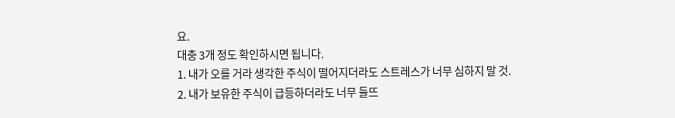요.
대충 3개 정도 확인하시면 됩니다.
1. 내가 오를 거라 생각한 주식이 떨어지더라도 스트레스가 너무 심하지 말 것.
2. 내가 보유한 주식이 급등하더라도 너무 들뜨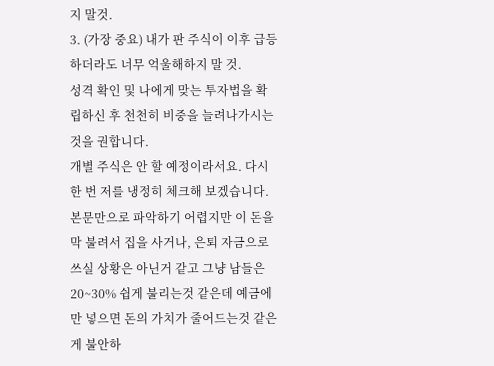지 말것.
3. (가장 중요) 내가 판 주식이 이후 급등하더라도 너무 억울해하지 말 것.
성격 확인 및 나에게 맞는 투자법을 확립하신 후 천천히 비중을 늘려나가시는 것을 권합니다.
개별 주식은 안 할 예정이라서요. 다시 한 번 저를 냉정히 체크해 보겠습니다.
본문만으로 파악하기 어렵지만 이 돈을 막 불려서 집을 사거나, 은퇴 자금으로 쓰실 상황은 아닌거 같고 그냥 남들은 20~30% 쉽게 불리는것 같은데 예금에만 넣으면 돈의 가치가 줄어드는것 같은게 불안하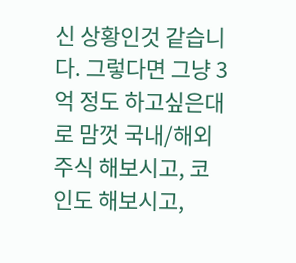신 상황인것 같습니다. 그렇다면 그냥 3억 정도 하고싶은대로 맘껏 국내/해외 주식 해보시고, 코인도 해보시고,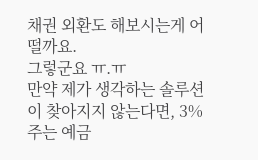채권 외환도 해보시는게 어떨까요.
그렇군요 ㅠ.ㅠ
만약 제가 생각하는 솔루션이 찾아지지 않는다면, 3% 주는 예금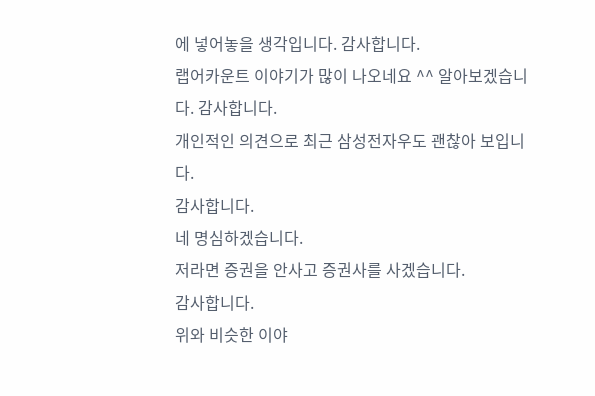에 넣어놓을 생각입니다. 감사합니다.
랩어카운트 이야기가 많이 나오네요 ^^ 알아보겠습니다. 감사합니다.
개인적인 의견으로 최근 삼성전자우도 괜찮아 보입니다.
감사합니다.
네 명심하겠습니다.
저라면 증권을 안사고 증권사를 사겠습니다.
감사합니다.
위와 비슷한 이야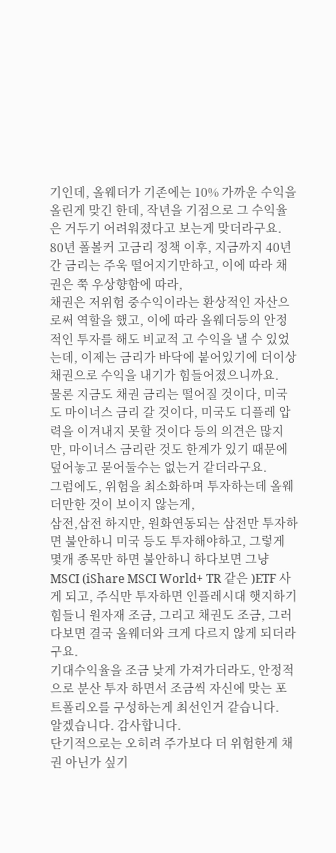기인데, 올웨더가 기존에는 10% 가까운 수익을 올린게 맞긴 한데, 작년을 기점으로 그 수익율은 거두기 어려워졌다고 보는게 맞더라구요.
80년 폴볼커 고금리 정책 이후, 지금까지 40년간 금리는 주욱 떨어지기만하고, 이에 따라 채권은 쭉 우상향함에 따라,
채권은 저위험 중수익이라는 환상적인 자산으로써 역할을 했고, 이에 따라 올웨더등의 안정적인 투자를 해도 비교적 고 수익을 낼 수 있었는데, 이제는 금리가 바닥에 붙어있기에 더이상 채권으로 수익을 내기가 힘들어졌으니까요.
물론 지금도 채권 금리는 떨어질 것이다, 미국도 마이너스 금리 갈 것이다, 미국도 디플레 압력을 이겨내지 못할 것이다 등의 의견은 많지만, 마이너스 금리란 것도 한계가 있기 때문에 덮어놓고 묻어둘수는 없는거 같더라구요.
그럼에도, 위험을 최소화하며 투자하는데 올웨더만한 것이 보이지 않는게,
삼전,삼전 하지만, 원화연동되는 삼전만 투자하면 불안하니 미국 등도 투자해야하고, 그렇게 몇개 종목만 하면 불안하니 하다보면 그냥 MSCI (iShare MSCI World+ TR 같은 )ETF 사게 되고, 주식만 투자하면 인플레시대 햇지하기 힘들니 원자재 조금, 그리고 채권도 조금, 그러다보면 결국 올웨더와 크게 다르지 않게 되더라구요.
기대수익율을 조금 낮게 가져가더라도, 안정적으로 분산 투자 하면서 조금씩 자신에 맞는 포트폴리오를 구성하는게 최선인거 같습니다.
알겠습니다. 감사합니다.
단기적으로는 오히려 주가보다 더 위험한게 채권 아닌가 싶기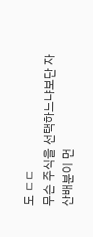도 ㄷㄷ
무슨 주식을 선택하느냐보단 자산배분이 먼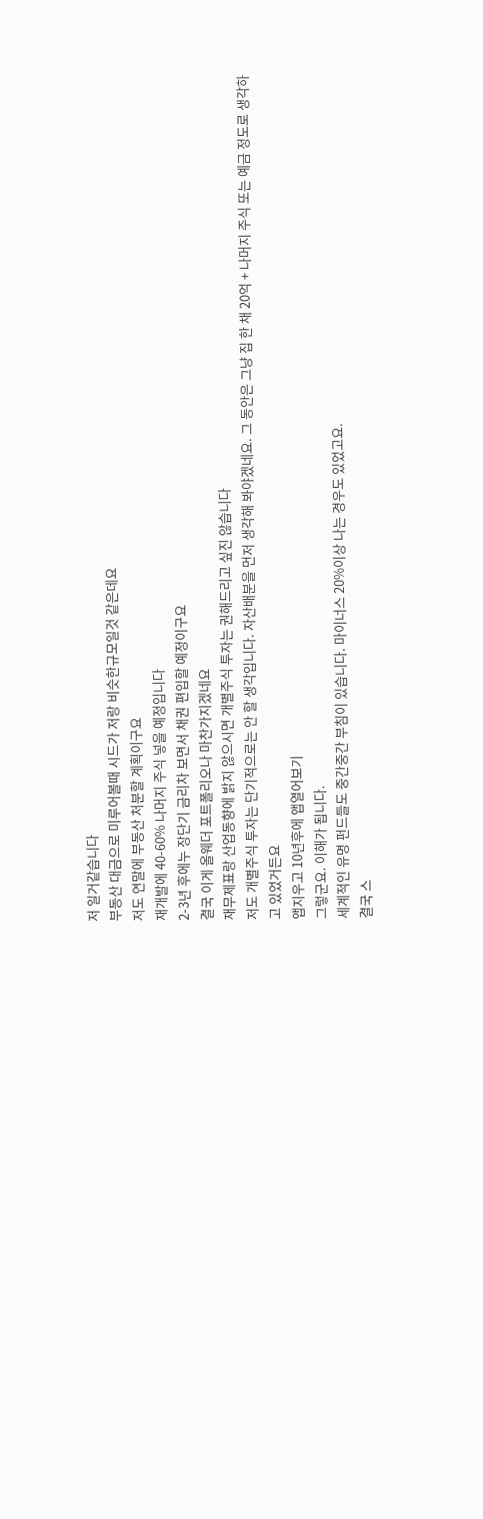저 일거같습니다
부동산 대금으로 미루어볼때 시드가 저랑 비슷한규모일것 같은데요
저도 연말에 부동산 처분할 계획이구요
재개발에 40-60% 나머지 주식 넣을 예정입니다
2-3년 후에누 장단기 금리차 보면서 채권 편입할 예정이구요
결국 이게 올웨더 포트폴리오나 마찬가지겠네요
재무제표랑 산업동향에 밝지 않으시면 개별주식 투자는 권해드리고 싶진 않습니다
저도 개별주식 투자는 단기적으로는 안 할 생각입니다. 자산배분을 먼저 생각해 봐야겠네요. 그 동안은 그냥 집 한 채 20억 + 나머지 주식 또는 예금 정도로 생각하고 있었거든요
앱지우고 10년후에 앱열어보기
그렇군요. 이해가 됩니다.
세계적인 유명 펀드들도 중간중간 부침이 있습니다. 마이너스 20%이상 나는 경우도 있었고요.
결국 스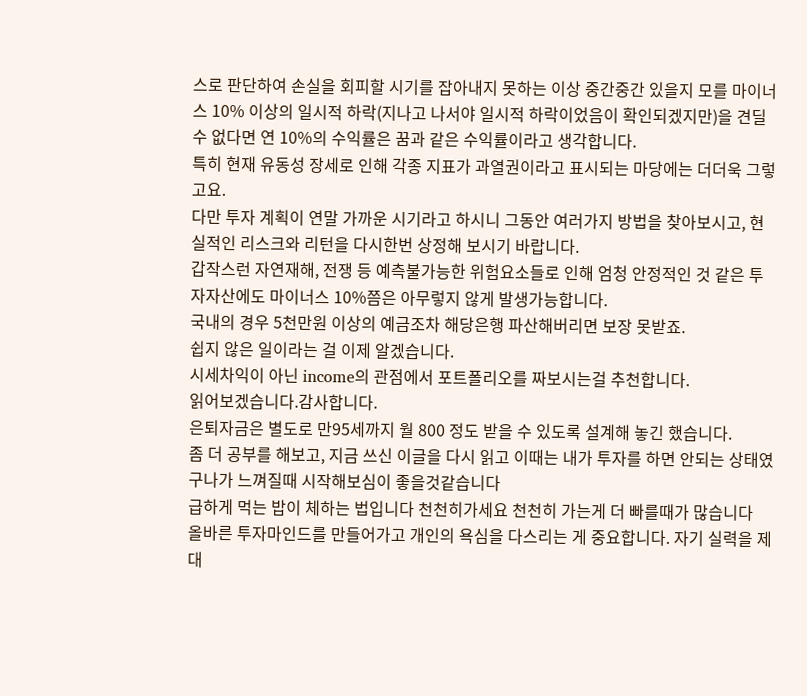스로 판단하여 손실을 회피할 시기를 잡아내지 못하는 이상 중간중간 있을지 모를 마이너스 10% 이상의 일시적 하락(지나고 나서야 일시적 하락이었음이 확인되겠지만)을 견딜 수 없다면 연 10%의 수익률은 꿈과 같은 수익률이라고 생각합니다.
특히 현재 유동성 장세로 인해 각종 지표가 과열권이라고 표시되는 마당에는 더더욱 그렇고요.
다만 투자 계획이 연말 가까운 시기라고 하시니 그동안 여러가지 방법을 찾아보시고, 현실적인 리스크와 리턴을 다시한번 상정해 보시기 바랍니다.
갑작스런 자연재해, 전쟁 등 예측불가능한 위험요소들로 인해 엄청 안정적인 것 같은 투자자산에도 마이너스 10%쯤은 아무렇지 않게 발생가능합니다.
국내의 경우 5천만원 이상의 예금조차 해당은행 파산해버리면 보장 못받죠.
쉽지 않은 일이라는 걸 이제 알겠습니다.
시세차익이 아닌 income의 관점에서 포트폴리오를 짜보시는걸 추천합니다.
읽어보겠습니다.감사합니다.
은퇴자금은 별도로 만95세까지 월 800 정도 받을 수 있도록 설계해 놓긴 했습니다.
좀 더 공부를 해보고, 지금 쓰신 이글을 다시 읽고 이때는 내가 투자를 하면 안되는 상태였구나가 느껴질때 시작해보심이 좋을것같습니다
급하게 먹는 밥이 체하는 법입니다 천천히가세요 천천히 가는게 더 빠를때가 많습니다
올바른 투자마인드를 만들어가고 개인의 욕심을 다스리는 게 중요합니다. 자기 실력을 제대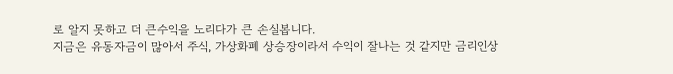로 알지 못하고 더 큰수익을 노리다가 큰 손실봅니다.
지금은 유동자금이 많아서 주식, 가상화폐 상승장이라서 수익이 잘나는 것 같지만 금리인상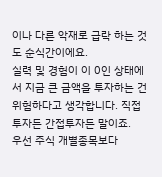이나 다른 악재로 급락 하는 것도 순식간이에요.
실력 및 경험이 이 0인 상태에서 지금 큰 금액을 투자하는 건 위험하다고 생각합니다. 직접투자든 간접투자든 말이죠.
우선 주식 개별종목보다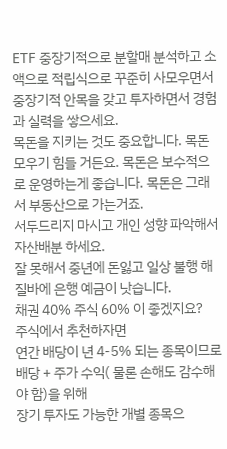ETF 중장기적으로 분할매 분석하고 소액으로 적립식으로 꾸준히 사모우면서 중장기적 안목을 갖고 투자하면서 경험과 실력을 쌓으세요.
목돈을 지키는 것도 중요합니다. 목돈 모우기 힘들 거든요. 목돈은 보수적으로 운영하는게 좋습니다. 목돈은 그래서 부동산으로 가는거죠.
서두드리지 마시고 개인 성향 파악해서 자산배분 하세요.
잘 못해서 중년에 돈잃고 일상 불행 해질바에 은행 예금이 낫습니다.
채권 40% 주식 60% 이 좋겠지요?
주식에서 추천하자면
연간 배당이 년 4-5% 되는 종목이므로 배당 + 주가 수익( 물론 손해도 감수해야 함)을 위해
장기 투자도 가능한 개별 종목으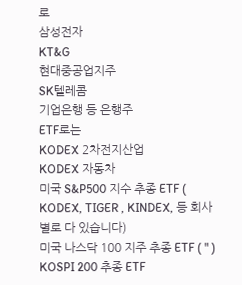로
삼성전자
KT&G
현대중공업지주
SK텔레콤
기업은행 등 은행주
ETF로는
KODEX 2차전지산업
KODEX 자동차
미국 S&P500 지수 추종 ETF ( KODEX, TIGER , KINDEX, 등 회사별로 다 있습니다)
미국 나스닥 100 지주 추종 ETF ( " )
KOSPI 200 추종 ETF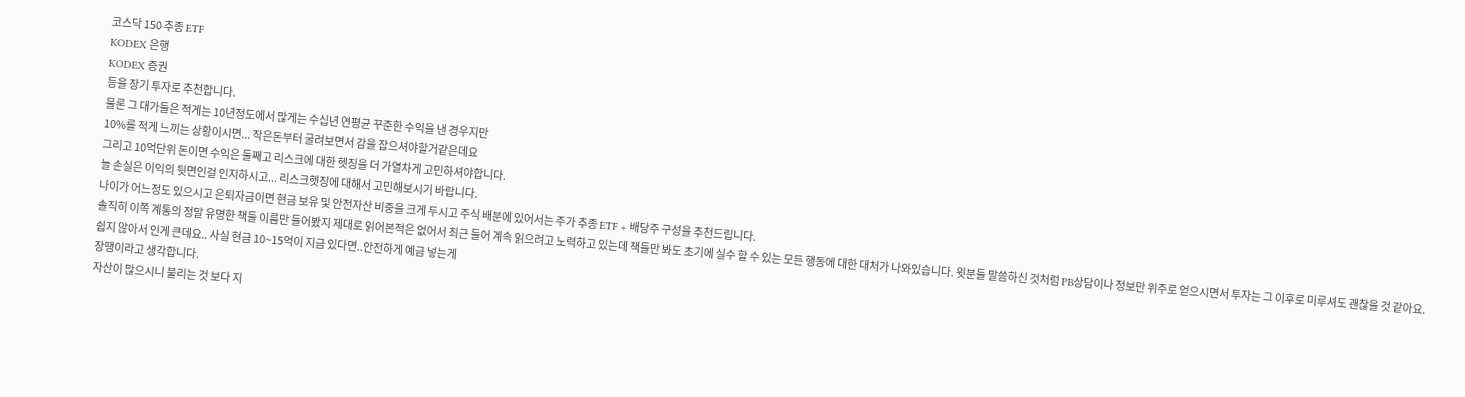코스닥 150 추종 ETF
KODEX 은행
KODEX 증권
등을 장기 투자로 추천합니다.
물론 그 대가들은 적게는 10년정도에서 많게는 수십년 연평균 꾸준한 수익을 낸 경우지만
10%를 적게 느끼는 상황이시면... 작은돈부터 굴려보면서 감을 잡으셔야할거같은데요
그리고 10억단위 돈이면 수익은 둘째고 리스크에 대한 헷징을 더 가열차게 고민하셔야합니다.
늘 손실은 이익의 뒷면인걸 인지하시고... 리스크헷징에 대해서 고민해보시기 바랍니다.
나이가 어느정도 있으시고 은퇴자금이면 현금 보유 및 안전자산 비중을 크게 두시고 주식 배분에 있어서는 주가 추종 ETF + 배당주 구성을 추천드립니다.
솔직히 이쪽 계통의 정말 유명한 책들 이름만 들어봤지 제대로 읽어본적은 없어서 최근 들어 계속 읽으려고 노력하고 있는데 책들만 봐도 초기에 실수 할 수 있는 모든 행동에 대한 대처가 나와있습니다. 윗분들 말씀하신 것처럼 PB상담이나 정보만 위주로 얻으시면서 투자는 그 이후로 미루셔도 괜찮을 것 같아요.
쉽지 않아서 인게 큰데요.. 사실 현금 10~15억이 지금 있다면..안전하게 예금 넣는게
장땡이라고 생각합니다.
자산이 많으시니 불리는 것 보다 지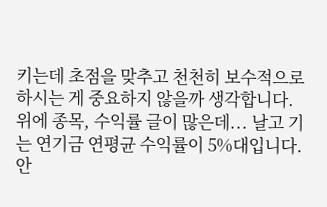키는데 초점을 맞추고 천천히 보수적으로 하시는 게 중요하지 않을까 생각합니다.
위에 종목, 수익률 글이 많은데... 날고 기는 연기금 연평균 수익률이 5%대입니다. 안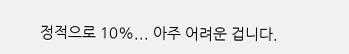정적으로 10%... 아주 어려운 겁니다.